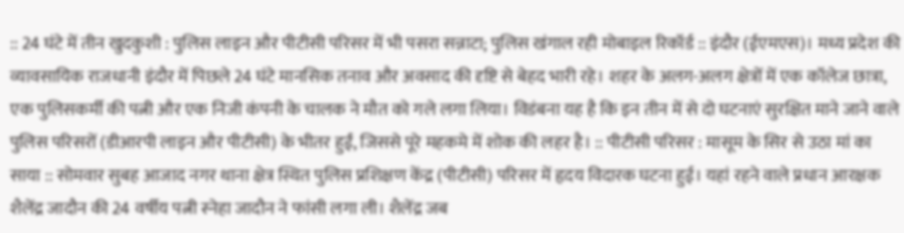:: 24 घंटे में तीन खुदकुशी : पुलिस लाइन और पीटीसी परिसर में भी पसरा सन्नाटा; पुलिस खंगाल रही मोबाइल रिकॉर्ड :: इंदौर (ईएमएस)। मध्य प्रदेश की व्यावसायिक राजधानी इंदौर में पिछले 24 घंटे मानसिक तनाव और अवसाद की दृष्टि से बेहद भारी रहे। शहर के अलग-अलग क्षेत्रों में एक कॉलेज छात्रा, एक पुलिसकर्मी की पत्नी और एक निजी कंपनी के चालक ने मौत को गले लगा लिया। विडंबना यह है कि इन तीन में से दो घटनाएं सुरक्षित माने जाने वाले पुलिस परिसरों (डीआरपी लाइन और पीटीसी) के भीतर हुईं, जिससे पूरे महकमे में शोक की लहर है। :: पीटीसी परिसर : मासूम के सिर से उठा मां का साया :: सोमवार सुबह आजाद नगर थाना क्षेत्र स्थित पुलिस प्रशिक्षण केंद्र (पीटीसी) परिसर में हृदय विदारक घटना हुई। यहां रहने वाले प्रधान आरक्षक शैलेंद्र जादौन की 24 वर्षीय पत्नी स्नेहा जादौन ने फांसी लगा ली। शैलेंद्र जब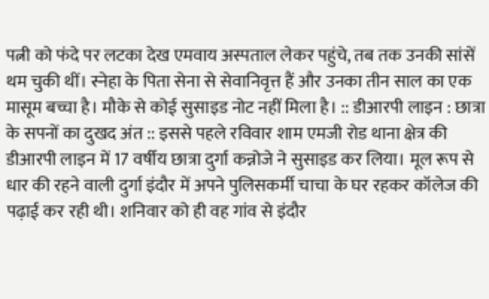पत्नी को फंदे पर लटका देख एमवाय अस्पताल लेकर पहुंचे, तब तक उनकी सांसें थम चुकी थीं। स्नेहा के पिता सेना से सेवानिवृत्त हैं और उनका तीन साल का एक मासूम बच्चा है। मौके से कोई सुसाइड नोट नहीं मिला है। :: डीआरपी लाइन : छात्रा के सपनों का दुखद अंत :: इससे पहले रविवार शाम एमजी रोड थाना क्षेत्र की डीआरपी लाइन में 17 वर्षीय छात्रा दुर्गा कन्नोजे ने सुसाइड कर लिया। मूल रूप से धार की रहने वाली दुर्गा इंदौर में अपने पुलिसकर्मी चाचा के घर रहकर कॉलेज की पढ़ाई कर रही थी। शनिवार को ही वह गांव से इंदौर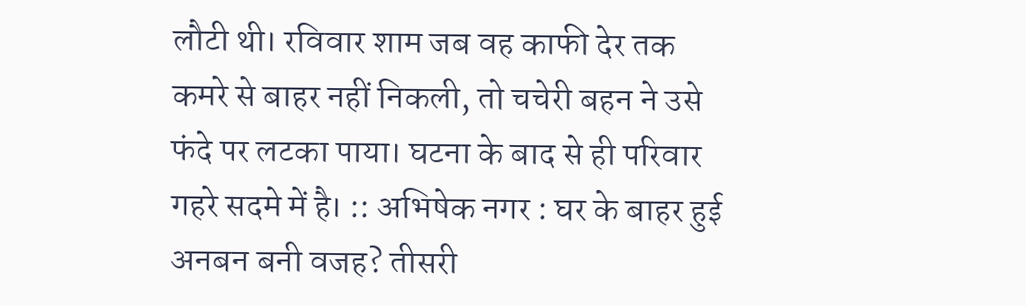लौटी थी। रविवार शाम जब वह काफी देर तक कमरे से बाहर नहीं निकली, तो चचेरी बहन ने उसे फंदे पर लटका पाया। घटना के बाद से ही परिवार गहरे सदमे में है। :: अभिषेक नगर : घर के बाहर हुई अनबन बनी वजह? तीसरी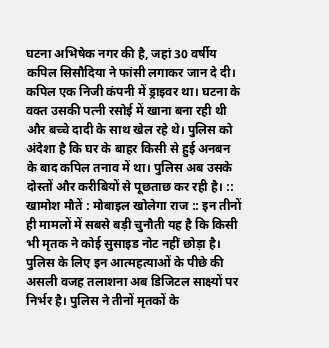घटना अभिषेक नगर की है, जहां 30 वर्षीय कपिल सिसौदिया ने फांसी लगाकर जान दे दी। कपिल एक निजी कंपनी में ड्राइवर था। घटना के वक्त उसकी पत्नी रसोई में खाना बना रही थी और बच्चे दादी के साथ खेल रहे थे। पुलिस को अंदेशा है कि घर के बाहर किसी से हुई अनबन के बाद कपिल तनाव में था। पुलिस अब उसके दोस्तों और करीबियों से पूछताछ कर रही है। :: खामोश मौतें : मोबाइल खोलेगा राज :: इन तीनों ही मामलों में सबसे बड़ी चुनौती यह है कि किसी भी मृतक ने कोई सुसाइड नोट नहीं छोड़ा है। पुलिस के लिए इन आत्महत्याओं के पीछे की असली वजह तलाशना अब डिजिटल साक्ष्यों पर निर्भर है। पुलिस ने तीनों मृतकों के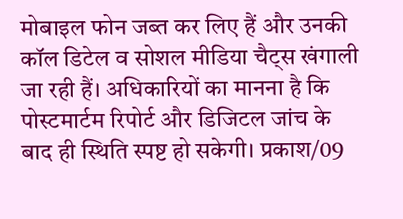मोबाइल फोन जब्त कर लिए हैं और उनकी कॉल डिटेल व सोशल मीडिया चैट्स खंगाली जा रही हैं। अधिकारियों का मानना है कि पोस्टमार्टम रिपोर्ट और डिजिटल जांच के बाद ही स्थिति स्पष्ट हो सकेगी। प्रकाश/09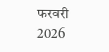फरवरी 2026